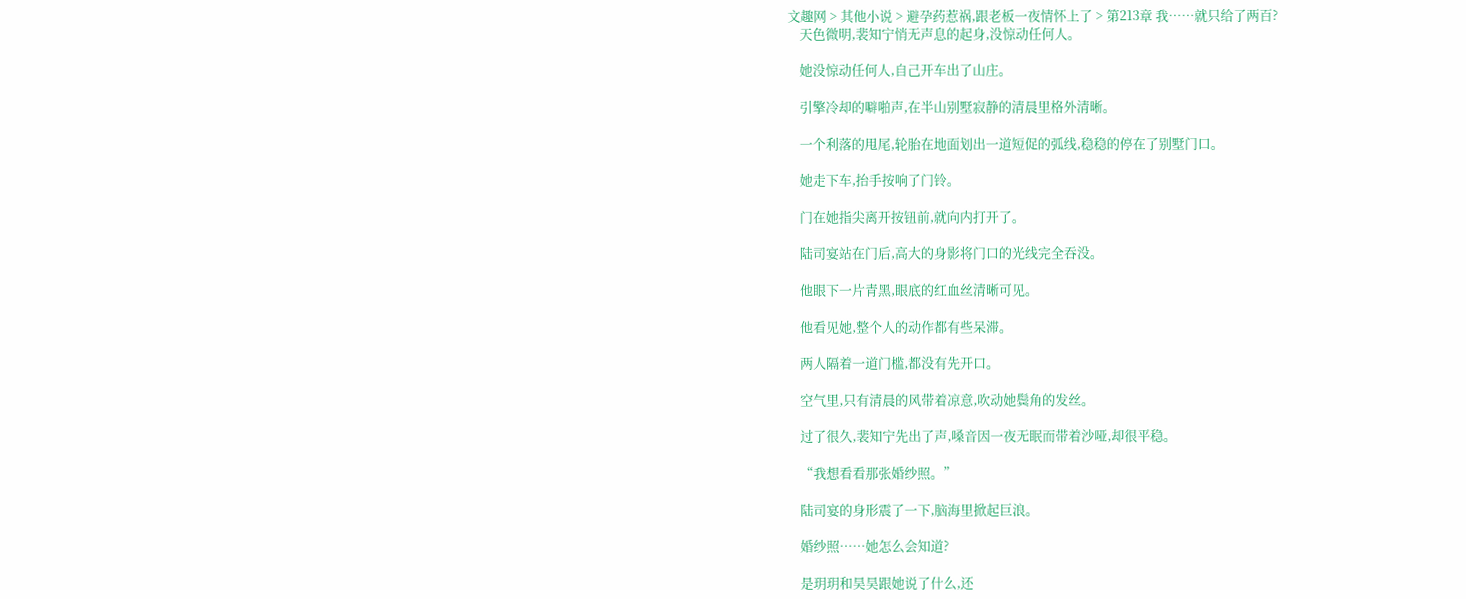文趣网 > 其他小说 > 避孕药惹祸,跟老板一夜情怀上了 > 第213章 我……就只给了两百?
    天色微明,裴知宁悄无声息的起身,没惊动任何人。

    她没惊动任何人,自己开车出了山庄。

    引擎冷却的噼啪声,在半山别墅寂静的清晨里格外清晰。

    一个利落的甩尾,轮胎在地面划出一道短促的弧线,稳稳的停在了别墅门口。

    她走下车,抬手按响了门铃。

    门在她指尖离开按钮前,就向内打开了。

    陆司宴站在门后,高大的身影将门口的光线完全吞没。

    他眼下一片青黑,眼底的红血丝清晰可见。

    他看见她,整个人的动作都有些呆滞。

    两人隔着一道门槛,都没有先开口。

    空气里,只有清晨的风带着凉意,吹动她鬓角的发丝。

    过了很久,裴知宁先出了声,嗓音因一夜无眠而带着沙哑,却很平稳。

    “我想看看那张婚纱照。”

    陆司宴的身形震了一下,脑海里掀起巨浪。

    婚纱照……她怎么会知道?

    是玥玥和昊昊跟她说了什么,还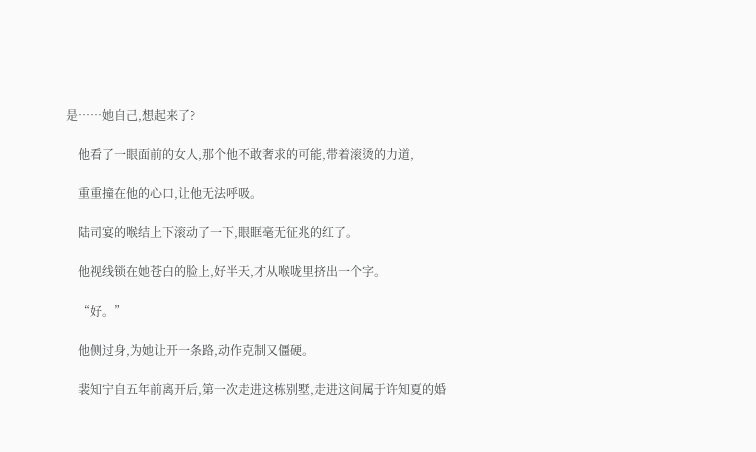是……她自己,想起来了?

    他看了一眼面前的女人,那个他不敢奢求的可能,带着滚烫的力道,

    重重撞在他的心口,让他无法呼吸。

    陆司宴的喉结上下滚动了一下,眼眶毫无征兆的红了。

    他视线锁在她苍白的脸上,好半天,才从喉咙里挤出一个字。

    “好。”

    他侧过身,为她让开一条路,动作克制又僵硬。

    裴知宁自五年前离开后,第一次走进这栋别墅,走进这间属于许知夏的婚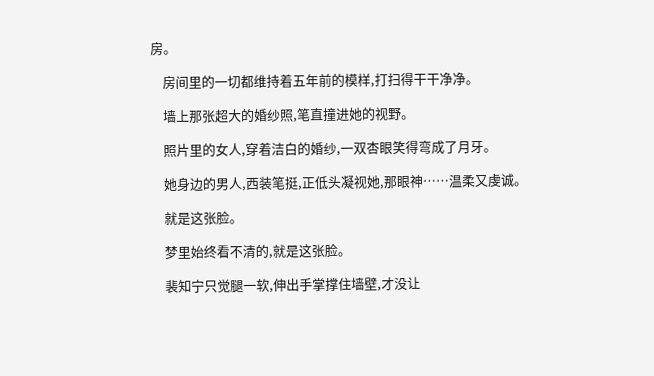房。

    房间里的一切都维持着五年前的模样,打扫得干干净净。

    墙上那张超大的婚纱照,笔直撞进她的视野。

    照片里的女人,穿着洁白的婚纱,一双杏眼笑得弯成了月牙。

    她身边的男人,西装笔挺,正低头凝视她,那眼神……温柔又虔诚。

    就是这张脸。

    梦里始终看不清的,就是这张脸。

    裴知宁只觉腿一软,伸出手掌撑住墙壁,才没让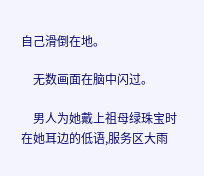自己滑倒在地。

    无数画面在脑中闪过。

    男人为她戴上祖母绿珠宝时在她耳边的低语,服务区大雨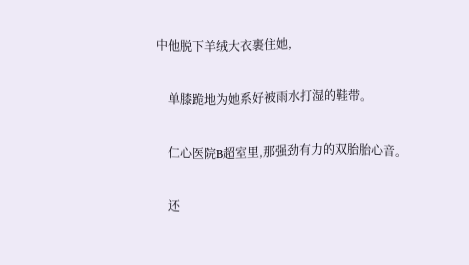中他脱下羊绒大衣裹住她,

    单膝跪地为她系好被雨水打湿的鞋带。

    仁心医院B超室里,那强劲有力的双胎胎心音。

    还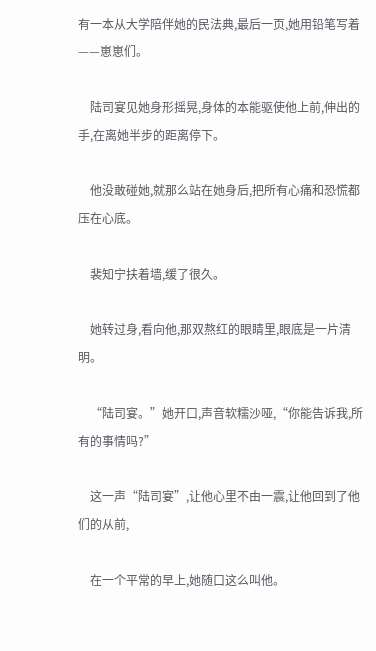有一本从大学陪伴她的民法典,最后一页,她用铅笔写着——崽崽们。

    陆司宴见她身形摇晃,身体的本能驱使他上前,伸出的手,在离她半步的距离停下。

    他没敢碰她,就那么站在她身后,把所有心痛和恐慌都压在心底。

    裴知宁扶着墙,缓了很久。

    她转过身,看向他,那双熬红的眼睛里,眼底是一片清明。

    “陆司宴。”她开口,声音软糯沙哑,“你能告诉我,所有的事情吗?”

    这一声“陆司宴”,让他心里不由一震,让他回到了他们的从前,

    在一个平常的早上,她随口这么叫他。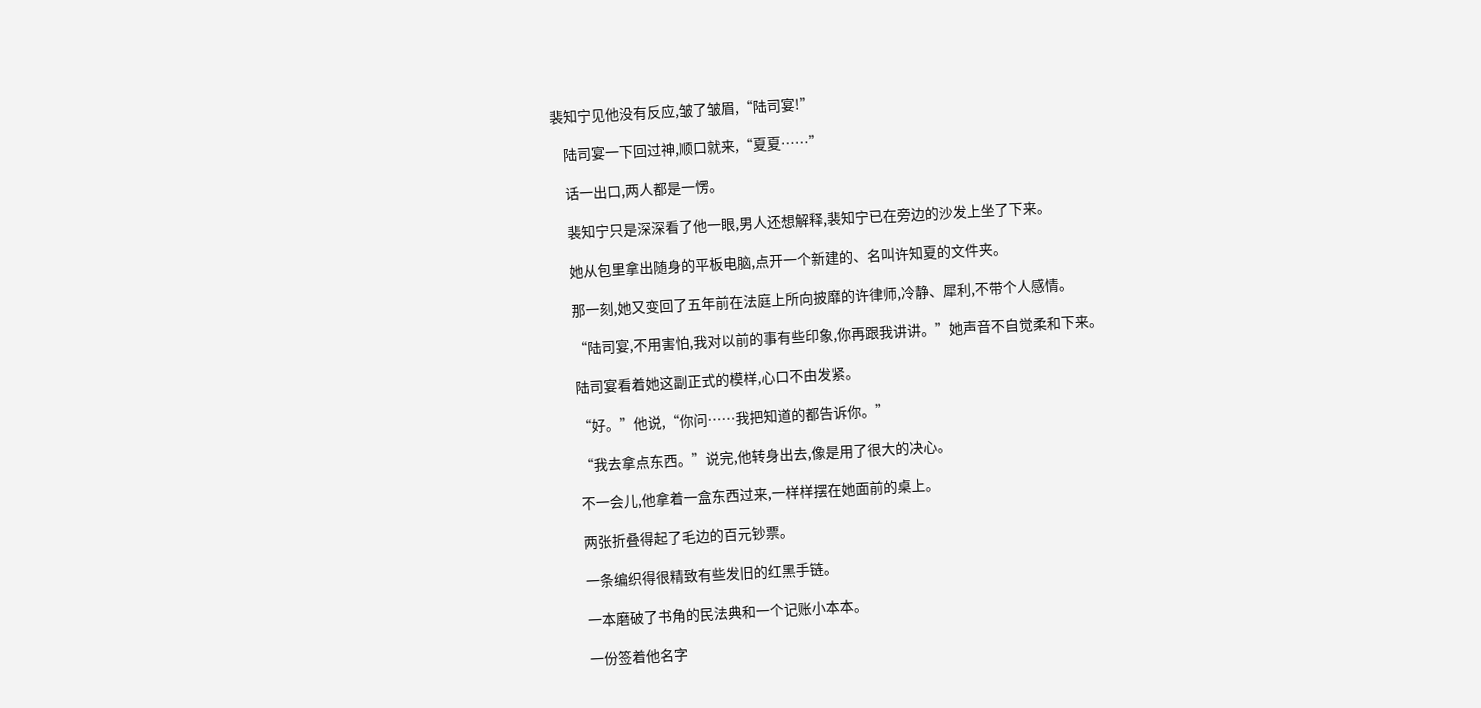裴知宁见他没有反应,皱了皱眉,“陆司宴!”

    陆司宴一下回过神,顺口就来,“夏夏……”

    话一出口,两人都是一愣。

    裴知宁只是深深看了他一眼,男人还想解释,裴知宁已在旁边的沙发上坐了下来。

    她从包里拿出随身的平板电脑,点开一个新建的、名叫许知夏的文件夹。

    那一刻,她又变回了五年前在法庭上所向披靡的许律师,冷静、犀利,不带个人感情。

    “陆司宴,不用害怕,我对以前的事有些印象,你再跟我讲讲。”她声音不自觉柔和下来。

    陆司宴看着她这副正式的模样,心口不由发紧。

    “好。”他说,“你问……我把知道的都告诉你。”

    “我去拿点东西。”说完,他转身出去,像是用了很大的决心。

    不一会儿,他拿着一盒东西过来,一样样摆在她面前的桌上。

    两张折叠得起了毛边的百元钞票。

    一条编织得很精致有些发旧的红黑手链。

    一本磨破了书角的民法典和一个记账小本本。

    一份签着他名字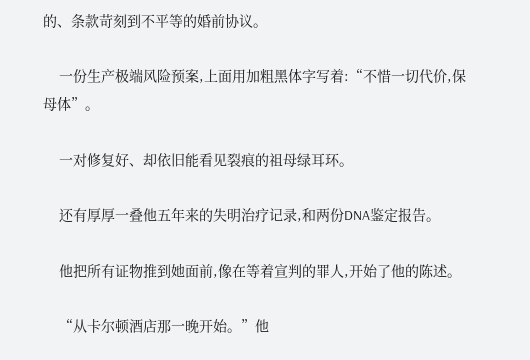的、条款苛刻到不平等的婚前协议。

    一份生产极端风险预案,上面用加粗黑体字写着:“不惜一切代价,保母体”。

    一对修复好、却依旧能看见裂痕的祖母绿耳环。

    还有厚厚一叠他五年来的失明治疗记录,和两份DNA鉴定报告。

    他把所有证物推到她面前,像在等着宣判的罪人,开始了他的陈述。

    “从卡尔顿酒店那一晚开始。”他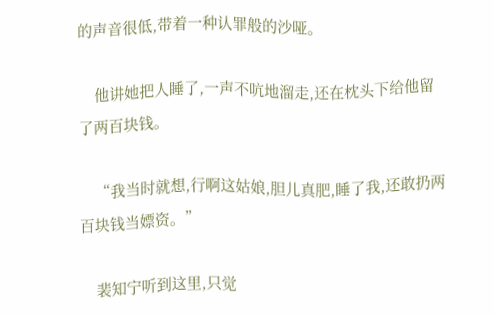的声音很低,带着一种认罪般的沙哑。

    他讲她把人睡了,一声不吭地溜走,还在枕头下给他留了两百块钱。

    “我当时就想,行啊这姑娘,胆儿真肥,睡了我,还敢扔两百块钱当嫖资。”

    裴知宁听到这里,只觉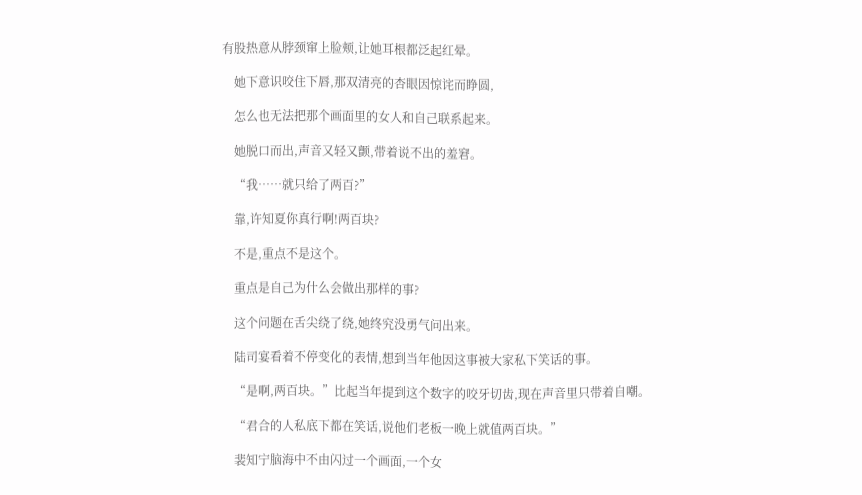有股热意从脖颈窜上脸颊,让她耳根都泛起红晕。

    她下意识咬住下唇,那双清亮的杏眼因惊诧而睁圆,

    怎么也无法把那个画面里的女人和自己联系起来。

    她脱口而出,声音又轻又颤,带着说不出的羞窘。

    “我……就只给了两百?”

    靠,许知夏你真行啊!两百块?

    不是,重点不是这个。

    重点是自己为什么会做出那样的事?

    这个问题在舌尖绕了绕,她终究没勇气问出来。

    陆司宴看着不停变化的表情,想到当年他因这事被大家私下笑话的事。

    “是啊,两百块。”比起当年提到这个数字的咬牙切齿,现在声音里只带着自嘲。

    “君合的人私底下都在笑话,说他们老板一晚上就值两百块。”

    裴知宁脑海中不由闪过一个画面,一个女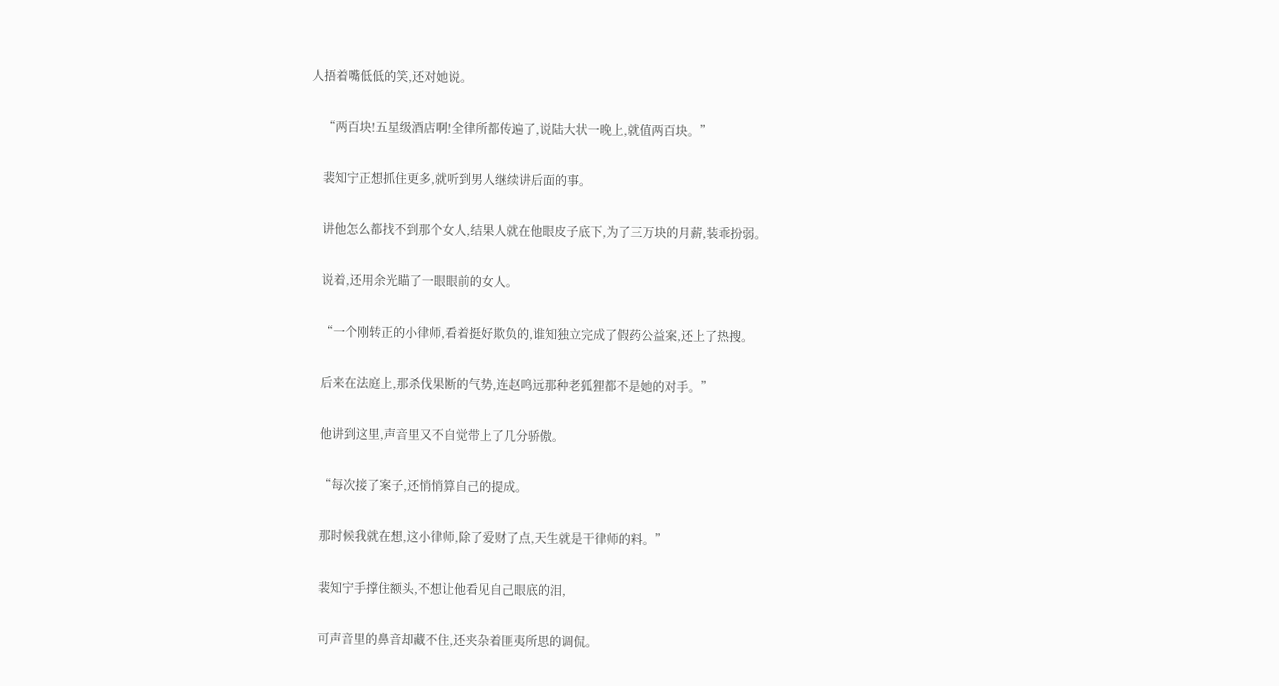人捂着嘴低低的笑,还对她说。

    “两百块!五星级酒店啊!全律所都传遍了,说陆大状一晚上,就值两百块。”

    裴知宁正想抓住更多,就听到男人继续讲后面的事。

    讲他怎么都找不到那个女人,结果人就在他眼皮子底下,为了三万块的月薪,装乖扮弱。

    说着,还用余光瞄了一眼眼前的女人。

    “一个刚转正的小律师,看着挺好欺负的,谁知独立完成了假药公益案,还上了热搜。

    后来在法庭上,那杀伐果断的气势,连赵鸣远那种老狐狸都不是她的对手。”

    他讲到这里,声音里又不自觉带上了几分骄傲。

    “每次接了案子,还悄悄算自己的提成。

    那时候我就在想,这小律师,除了爱财了点,天生就是干律师的料。”

    裴知宁手撑住额头,不想让他看见自己眼底的泪,

    可声音里的鼻音却藏不住,还夹杂着匪夷所思的调侃。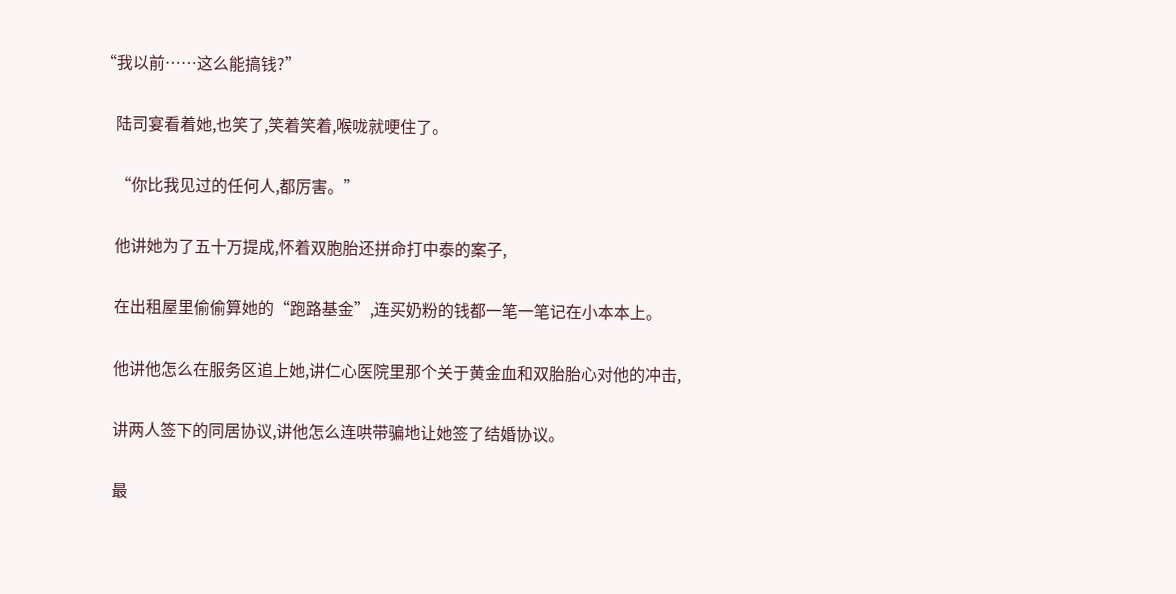“我以前……这么能搞钱?”

    陆司宴看着她,也笑了,笑着笑着,喉咙就哽住了。

    “你比我见过的任何人,都厉害。”

    他讲她为了五十万提成,怀着双胞胎还拼命打中泰的案子,

    在出租屋里偷偷算她的“跑路基金”,连买奶粉的钱都一笔一笔记在小本本上。

    他讲他怎么在服务区追上她,讲仁心医院里那个关于黄金血和双胎胎心对他的冲击,

    讲两人签下的同居协议,讲他怎么连哄带骗地让她签了结婚协议。

    最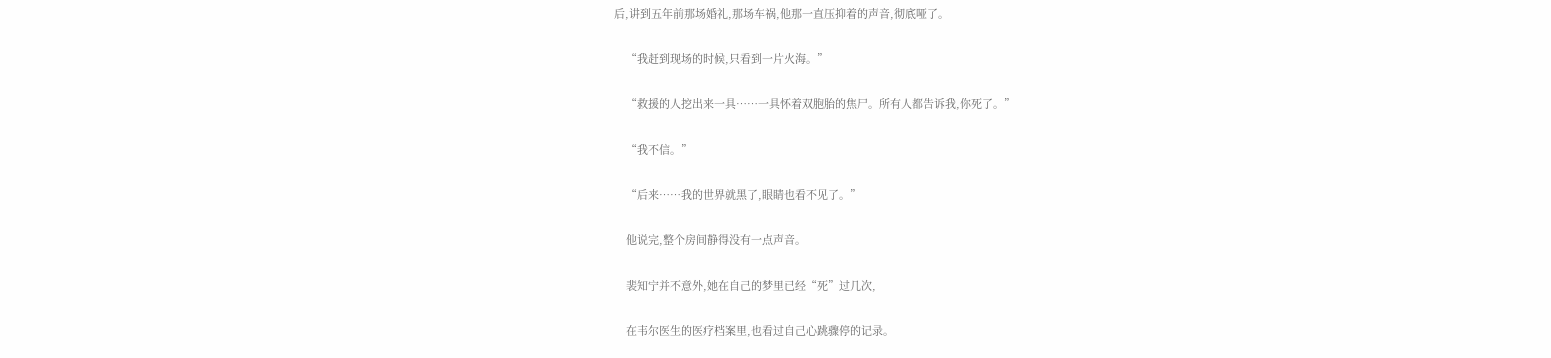后,讲到五年前那场婚礼,那场车祸,他那一直压抑着的声音,彻底哑了。

    “我赶到现场的时候,只看到一片火海。”

    “救援的人挖出来一具……一具怀着双胞胎的焦尸。所有人都告诉我,你死了。”

    “我不信。”

    “后来……我的世界就黑了,眼睛也看不见了。”

    他说完,整个房间静得没有一点声音。

    裴知宁并不意外,她在自己的梦里已经“死”过几次,

    在韦尔医生的医疗档案里,也看过自己心跳骤停的记录。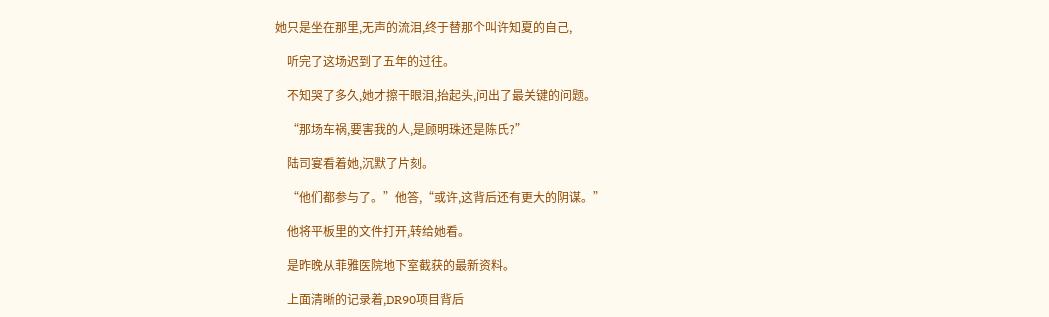她只是坐在那里,无声的流泪,终于替那个叫许知夏的自己,

    听完了这场迟到了五年的过往。

    不知哭了多久,她才擦干眼泪,抬起头,问出了最关键的问题。

    “那场车祸,要害我的人,是顾明珠还是陈氏?”

    陆司宴看着她,沉默了片刻。

    “他们都参与了。”他答,“或许,这背后还有更大的阴谋。”

    他将平板里的文件打开,转给她看。

    是昨晚从菲雅医院地下室截获的最新资料。

    上面清晰的记录着,DR90项目背后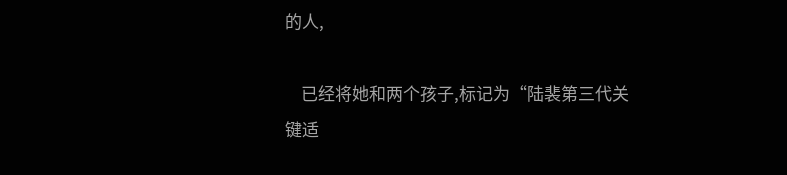的人,

    已经将她和两个孩子,标记为“陆裴第三代关键适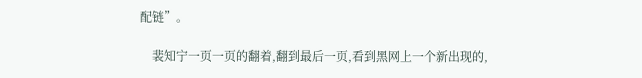配链”。

    裴知宁一页一页的翻着,翻到最后一页,看到黑网上一个新出现的,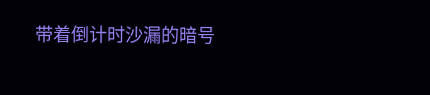带着倒计时沙漏的暗号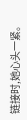链接时,她心头一紧。